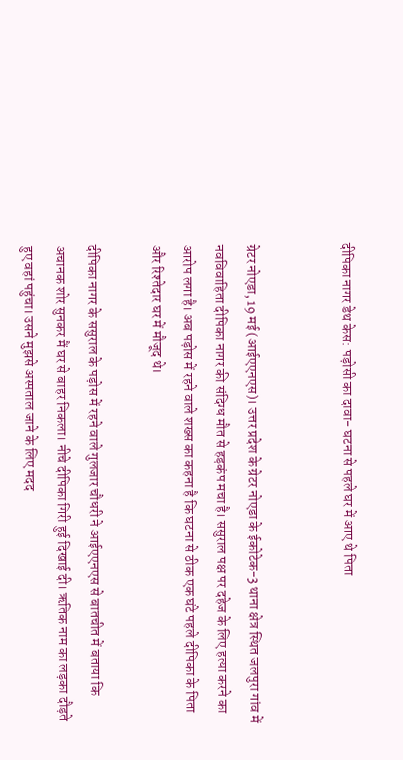दीपिका नागर डेथ केस: पड़ोसी का दावा- घटना से पहले घर में आए थे पिता


ग्रेटर नोएडा, 19 मई (आईएएनएस)। उत्तर प्रदेश के ग्रेटर नोएडा के ईकोटेक-3 थाना क्षेत्र स्थित जलपुरा गांव में नवविवाहिता दीपिका नागर की संदिग्ध मौत से हड़कंप मचा है। ससुराल पक्ष पर दहेज के लिए हत्या करने का आरोप लगा है। अब पड़ोस में रहने वाले शख्स का कहना है कि घटना से ठीक एक घंटे पहले दीपिका के पिता और रिश्तेदार घर में मौजूद थे।

दीपिका नागर के ससुराल के पड़ोस में रहने वाले गुलजार चौधरी ने आईएएनएस से बातचीत में बताया कि अचानक शोर सुनकर मैं घर से बाहर निकला। नीचे दीपिका गिरी हुई दिखाई दी। ऋतिक नाम का लड़का दौड़ते हुए वहां पहुंचा। उसने मुझसे अस्पताल जाने के लिए मदद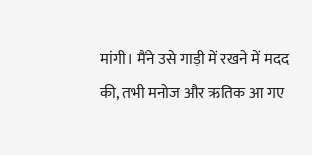मांगी। मैंने उसे गाड़ी में रखने में मदद की, तभी मनोज और ऋतिक आ गए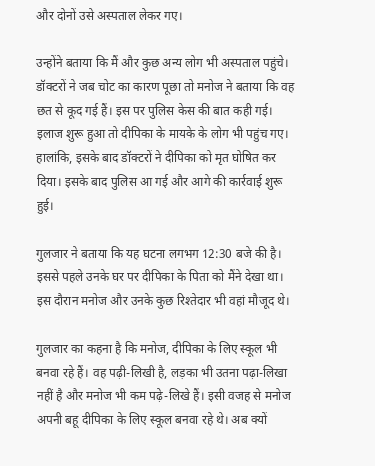और दोनों उसे अस्पताल लेकर गए।

उन्होंने बताया कि मैं और कुछ अन्य लोग भी अस्पताल पहुंचे। डॉक्टरों ने जब चोट का कारण पूछा तो मनोज ने बताया कि वह छत से कूद गई हैं। इस पर पुलिस केस की बात कही गई। इलाज शुरू हुआ तो दीपिका के मायके के लोग भी पहुंच गए। हालांकि, इसके बाद डॉक्टरों ने दीपिका को मृत घोषित कर दिया। इसके बाद पुलिस आ गई और आगे की कार्रवाई शुरू हुई।

गुलजार ने बताया कि यह घटना लगभग 12:30 बजे की है। इससे पहले उनके घर पर दीपिका के पिता को मैंने देखा था। इस दौरान मनोज और उनके कुछ रिश्तेदार भी वहां मौजूद थे।

गुलजार का कहना है कि मनोज, दीपिका के लिए स्कूल भी बनवा रहे हैं। वह पढ़ी-लिखी है, लड़का भी उतना पढ़ा-लिखा नहीं है और मनोज भी कम पढ़े-लिखे हैं। इसी वजह से मनोज अपनी बहू दीपिका के लिए स्कूल बनवा रहे थे। अब क्यों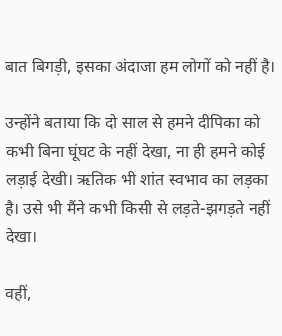बात बिगड़ी, इसका अंदाजा हम लोगों को नहीं है।

उन्होंने बताया कि दो साल से हमने दीपिका को कभी बिना घूंघट के नहीं देखा, ना ही हमने कोई लड़ाई देखी। ऋतिक भी शांत स्वभाव का लड़का है। उसे भी मैंने कभी किसी से लड़ते-झगड़ते नहीं देखा।

वहीं,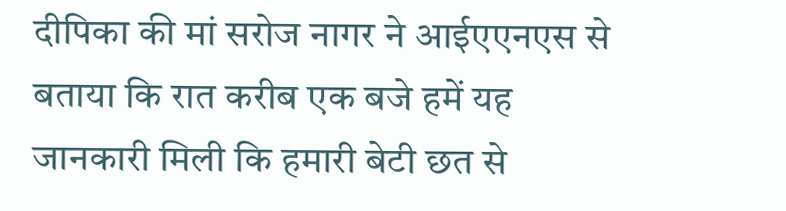दीपिका की मां सरोज नागर ने आईएएनएस से बताया कि रात करीब एक बजे हमें यह जानकारी मिली कि हमारी बेटी छत से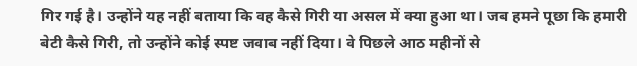गिर गई है। उन्होंने यह नहीं बताया कि वह कैसे गिरी या असल में क्या हुआ था। जब हमने पूछा कि हमारी बेटी कैसे गिरी, तो उन्होंने कोई स्पष्ट जवाब नहीं दिया। वे पिछले आठ महीनों से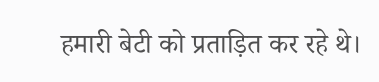हमारी बेटी को प्रताड़ित कर रहे थे।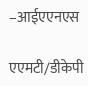–आईएएनएस

एएमटी/डीकेपी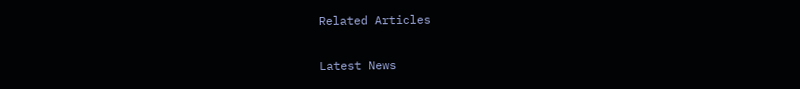Related Articles

Latest News